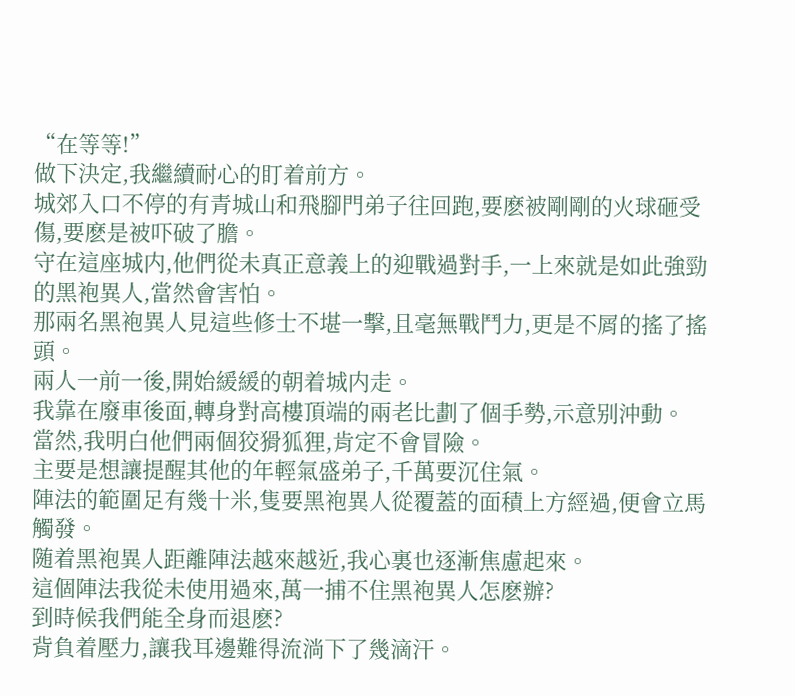“在等等!”
做下決定,我繼續耐心的盯着前方。
城郊入口不停的有青城山和飛腳門弟子往回跑,要麽被剛剛的火球砸受傷,要麽是被吓破了膽。
守在這座城内,他們從未真正意義上的迎戰過對手,一上來就是如此強勁的黑袍異人,當然會害怕。
那兩名黑袍異人見這些修士不堪一擊,且毫無戰鬥力,更是不屑的搖了搖頭。
兩人一前一後,開始緩緩的朝着城内走。
我靠在廢車後面,轉身對高樓頂端的兩老比劃了個手勢,示意别沖動。
當然,我明白他們兩個狡猾狐狸,肯定不會冒險。
主要是想讓提醒其他的年輕氣盛弟子,千萬要沉住氣。
陣法的範圍足有幾十米,隻要黑袍異人從覆蓋的面積上方經過,便會立馬觸發。
随着黑袍異人距離陣法越來越近,我心裏也逐漸焦慮起來。
這個陣法我從未使用過來,萬一捕不住黑袍異人怎麽辦?
到時候我們能全身而退麽?
背負着壓力,讓我耳邊難得流淌下了幾滴汗。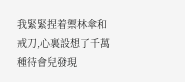我緊緊捏着禦林傘和戒刀,心裏設想了千萬種待會兒發現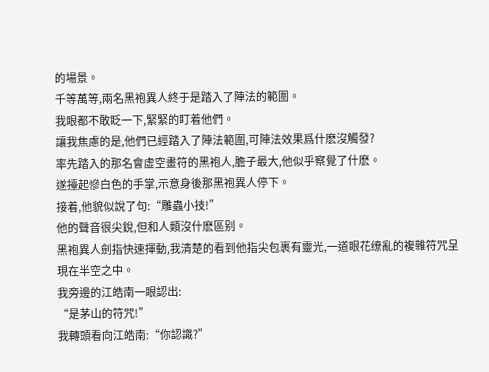的場景。
千等萬等,兩名黑袍異人終于是踏入了陣法的範圍。
我眼都不敢眨一下,緊緊的盯着他們。
讓我焦慮的是,他們已經踏入了陣法範圍,可陣法效果爲什麽沒觸發?
率先踏入的那名會虛空畫符的黑袍人,膽子最大,他似乎察覺了什麽。
遂擡起慘白色的手掌,示意身後那黑袍異人停下。
接着,他貌似說了句:“雕蟲小技!”
他的聲音很尖銳,但和人類沒什麽區别。
黑袍異人劍指快速揮動,我清楚的看到他指尖包裹有靈光,一道眼花缭亂的複雜符咒呈現在半空之中。
我旁邊的江皓南一眼認出:
“是茅山的符咒!”
我轉頭看向江皓南:“你認識?”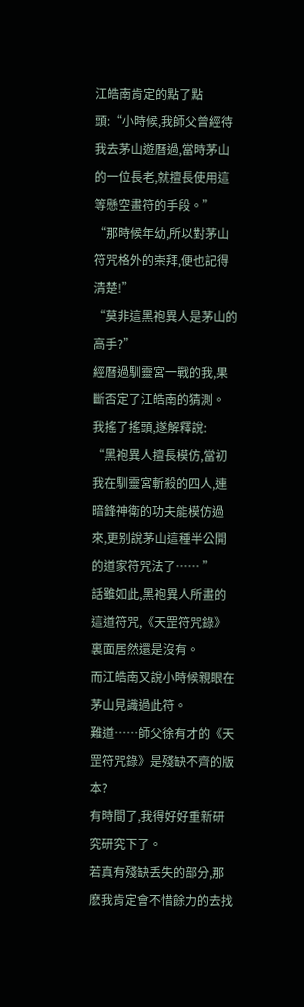江皓南肯定的點了點頭:“小時候,我師父曾經待我去茅山遊曆過,當時茅山的一位長老,就擅長使用這等懸空畫符的手段。”
“那時候年幼,所以對茅山符咒格外的崇拜,便也記得清楚!”
“莫非這黑袍異人是茅山的高手?”
經曆過馴靈宮一戰的我,果斷否定了江皓南的猜測。
我搖了搖頭,遂解釋說:
“黑袍異人擅長模仿,當初我在馴靈宮斬殺的四人,連暗鋒神衛的功夫能模仿過來,更别說茅山這種半公開的道家符咒法了…… ”
話雖如此,黑袍異人所畫的這道符咒,《天罡符咒錄》裏面居然還是沒有。
而江皓南又說小時候親眼在茅山見識過此符。
難道……師父徐有才的《天罡符咒錄》是殘缺不齊的版本?
有時間了,我得好好重新研究研究下了。
若真有殘缺丢失的部分,那麽我肯定會不惜餘力的去找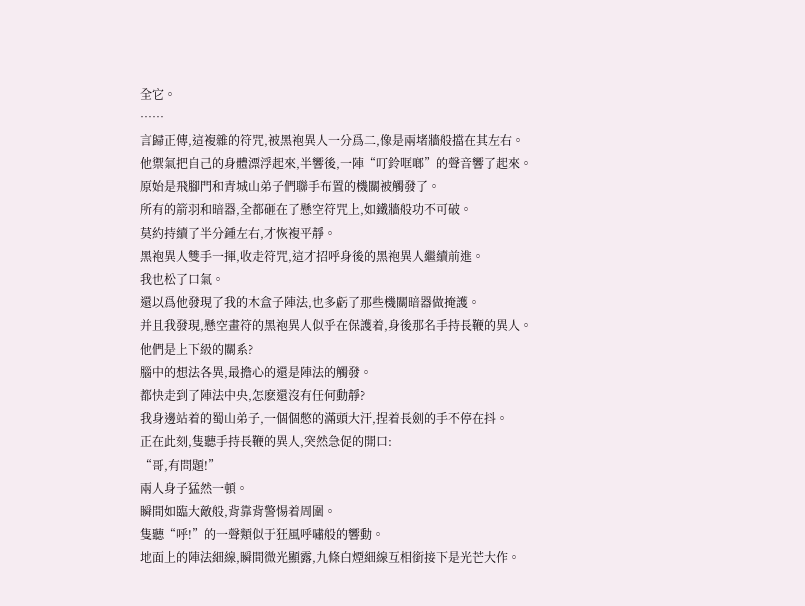全它。
……
言歸正傳,這複雜的符咒,被黑袍異人一分爲二,像是兩堵牆般擋在其左右。
他禦氣把自己的身體漂浮起來,半響後,一陣“叮鈴哐啷”的聲音響了起來。
原始是飛腳門和青城山弟子們聯手布置的機關被觸發了。
所有的箭羽和暗器,全都砸在了懸空符咒上,如鐵牆般功不可破。
莫約持續了半分鍾左右,才恢複平靜。
黑袍異人雙手一揮,收走符咒,這才招呼身後的黑袍異人繼續前進。
我也松了口氣。
還以爲他發現了我的木盒子陣法,也多虧了那些機關暗器做掩護。
并且我發現,懸空畫符的黑袍異人似乎在保護着,身後那名手持長鞭的異人。
他們是上下級的關系?
腦中的想法各異,最擔心的還是陣法的觸發。
都快走到了陣法中央,怎麽還沒有任何動靜?
我身邊站着的蜀山弟子,一個個憋的滿頭大汗,捏着長劍的手不停在抖。
正在此刻,隻聽手持長鞭的異人,突然急促的開口:
“哥,有問題!”
兩人身子猛然一頓。
瞬間如臨大敵般,背靠背警惕着周圍。
隻聽“呼!”的一聲類似于狂風呼嘯般的響動。
地面上的陣法細線,瞬間微光顯露,九條白煙細線互相銜接下是光芒大作。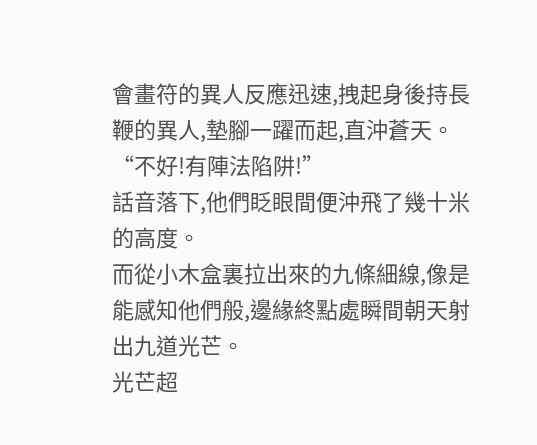會畫符的異人反應迅速,拽起身後持長鞭的異人,墊腳一躍而起,直沖蒼天。
“不好!有陣法陷阱!”
話音落下,他們眨眼間便沖飛了幾十米的高度。
而從小木盒裏拉出來的九條細線,像是能感知他們般,邊緣終點處瞬間朝天射出九道光芒。
光芒超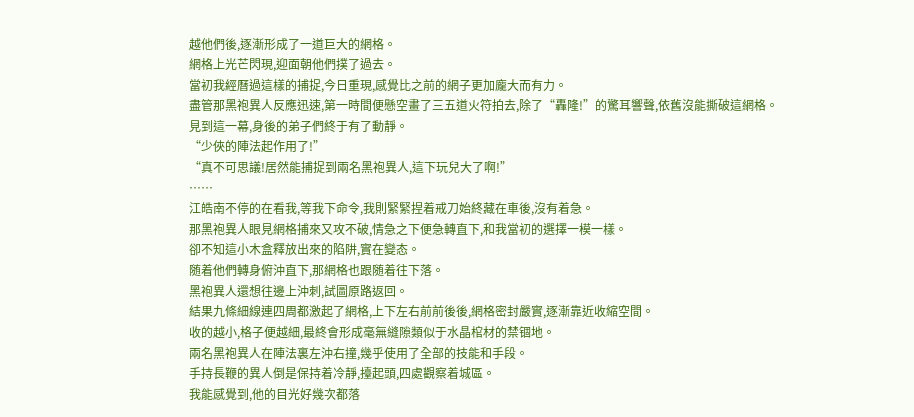越他們後,逐漸形成了一道巨大的網格。
網格上光芒閃現,迎面朝他們撲了過去。
當初我經曆過這樣的捕捉,今日重現,感覺比之前的網子更加龐大而有力。
盡管那黑袍異人反應迅速,第一時間便懸空畫了三五道火符拍去,除了“轟隆!”的驚耳響聲,依舊沒能撕破這網格。
見到這一幕,身後的弟子們終于有了動靜。
“少俠的陣法起作用了!”
“真不可思議!居然能捕捉到兩名黑袍異人,這下玩兒大了啊!”
……
江皓南不停的在看我,等我下命令,我則緊緊捏着戒刀始終藏在車後,沒有着急。
那黑袍異人眼見網格捕來又攻不破,情急之下便急轉直下,和我當初的選擇一模一樣。
卻不知這小木盒釋放出來的陷阱,實在變态。
随着他們轉身俯沖直下,那網格也跟随着往下落。
黑袍異人還想往邊上沖刺,試圖原路返回。
結果九條細線連四周都激起了網格,上下左右前前後後,網格密封嚴實,逐漸靠近收縮空間。
收的越小,格子便越細,最終會形成毫無縫隙類似于水晶棺材的禁锢地。
兩名黑袍異人在陣法裏左沖右撞,幾乎使用了全部的技能和手段。
手持長鞭的異人倒是保持着冷靜,擡起頭,四處觀察着城區。
我能感覺到,他的目光好幾次都落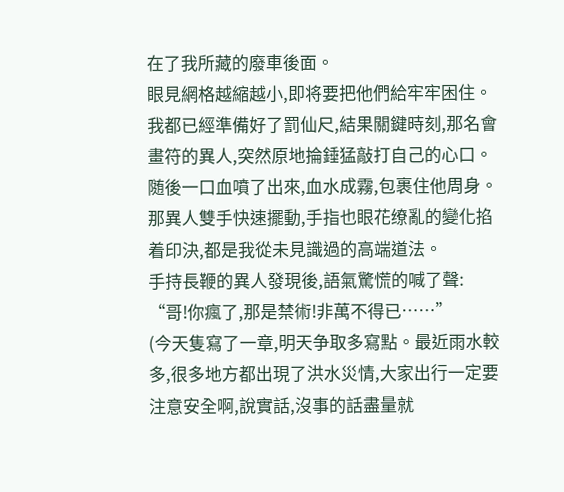在了我所藏的廢車後面。
眼見網格越縮越小,即将要把他們給牢牢困住。
我都已經準備好了罰仙尺,結果關鍵時刻,那名會畫符的異人,突然原地掄錘猛敲打自己的心口。
随後一口血噴了出來,血水成霧,包裹住他周身。
那異人雙手快速擺動,手指也眼花缭亂的變化掐着印決,都是我從未見識過的高端道法。
手持長鞭的異人發現後,語氣驚慌的喊了聲:
“哥!你瘋了,那是禁術!非萬不得已……”
(今天隻寫了一章,明天争取多寫點。最近雨水較多,很多地方都出現了洪水災情,大家出行一定要注意安全啊,說實話,沒事的話盡量就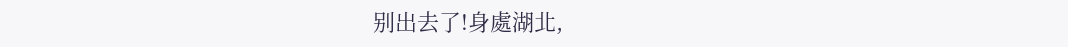别出去了!身處湖北,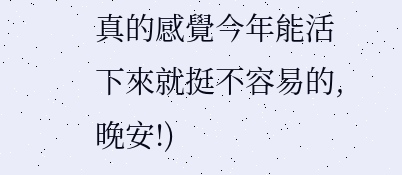真的感覺今年能活下來就挺不容易的,晚安!)